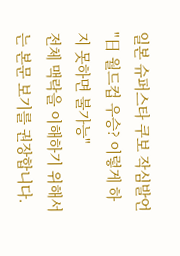일본 슈퍼스타 쿠보 작심발언 "日 월드컵 우승? 이렇게 하지 못하면 불가능"
전체 맥락을 이해하기 위해서는 본문 보기를 권장합니다.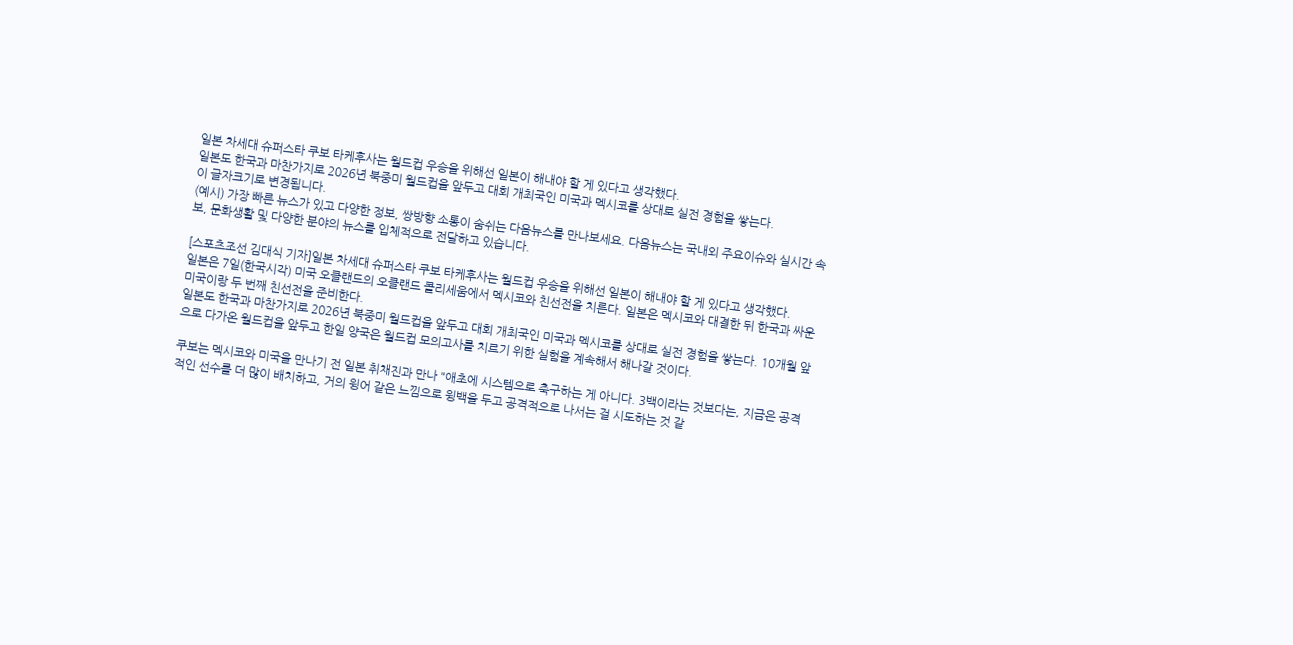일본 차세대 슈퍼스타 쿠보 타케후사는 월드컵 우승을 위해선 일본이 해내야 할 게 있다고 생각했다.
일본도 한국과 마찬가지로 2026년 북중미 월드컵을 앞두고 대회 개최국인 미국과 멕시코를 상대로 실전 경험을 쌓는다.
이 글자크기로 변경됩니다.
(예시) 가장 빠른 뉴스가 있고 다양한 정보, 쌍방향 소통이 숨쉬는 다음뉴스를 만나보세요. 다음뉴스는 국내외 주요이슈와 실시간 속보, 문화생활 및 다양한 분야의 뉴스를 입체적으로 전달하고 있습니다.

[스포츠조선 김대식 기자]일본 차세대 슈퍼스타 쿠보 타케후사는 월드컵 우승을 위해선 일본이 해내야 할 게 있다고 생각했다.
일본은 7일(한국시각) 미국 오클랜드의 오클랜드 콜리세움에서 멕시코와 친선전을 치른다. 일본은 멕시코와 대결한 뒤 한국과 싸운 미국이랑 두 번째 친선전을 준비한다.
일본도 한국과 마찬가지로 2026년 북중미 월드컵을 앞두고 대회 개최국인 미국과 멕시코를 상대로 실전 경험을 쌓는다. 10개월 앞으로 다가온 월드컵을 앞두고 한일 양국은 월드컵 모의고사를 치르기 위한 실험을 계속해서 해나갈 것이다.

쿠보는 멕시코와 미국을 만나기 전 일본 취채진과 만나 "애초에 시스템으로 축구하는 게 아니다. 3백이라는 것보다는, 지금은 공격적인 선수를 더 많이 배치하고, 거의 윙어 같은 느낌으로 윙백을 두고 공격적으로 나서는 걸 시도하는 것 같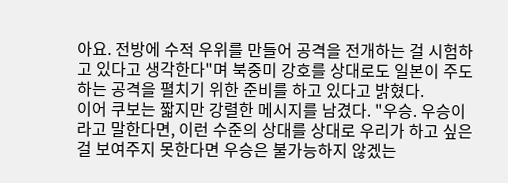아요. 전방에 수적 우위를 만들어 공격을 전개하는 걸 시험하고 있다고 생각한다"며 북중미 강호를 상대로도 일본이 주도하는 공격을 펼치기 위한 준비를 하고 있다고 밝혔다.
이어 쿠보는 짧지만 강렬한 메시지를 남겼다. "우승. 우승이라고 말한다면, 이런 수준의 상대를 상대로 우리가 하고 싶은 걸 보여주지 못한다면 우승은 불가능하지 않겠는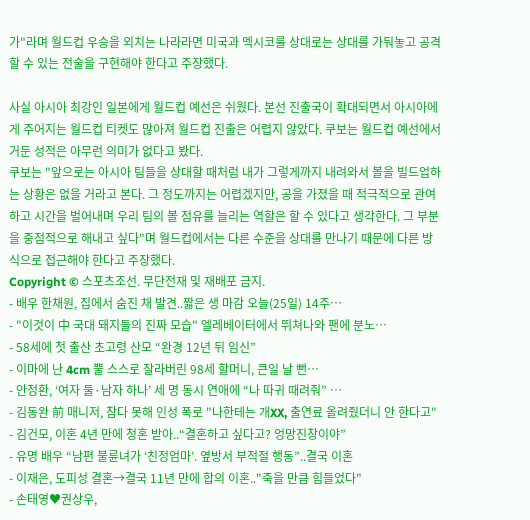가"라며 월드컵 우승을 외치는 나라라면 미국과 멕시코를 상대로는 상대를 가둬놓고 공격할 수 있는 전술을 구현해야 한다고 주장했다.

사실 아시아 최강인 일본에게 월드컵 예선은 쉬웠다. 본선 진출국이 확대되면서 아시아에게 주어지는 월드컵 티켓도 많아져 월드컵 진출은 어렵지 않았다. 쿠보는 월드컵 예선에서 거둔 성적은 아무런 의미가 없다고 봤다.
쿠보는 "앞으로는 아시아 팀들을 상대할 때처럼 내가 그렇게까지 내려와서 볼을 빌드업하는 상황은 없을 거라고 본다. 그 정도까지는 어렵겠지만, 공을 가졌을 때 적극적으로 관여하고 시간을 벌어내며 우리 팀의 볼 점유를 늘리는 역할은 할 수 있다고 생각한다. 그 부분을 중점적으로 해내고 싶다"며 월드컵에서는 다른 수준을 상대를 만나기 때문에 다른 방식으로 접근해야 한다고 주장했다.
Copyright © 스포츠조선. 무단전재 및 재배포 금지.
- 배우 한채원, 집에서 숨진 채 발견..짧은 생 마감 오늘(25일) 14주…
- "이것이 中 국대 돼지들의 진짜 모습" 엘레베이터에서 뛰쳐나와 팬에 분노…
- 58세에 첫 출산 초고령 산모 “완경 12년 뒤 임신”
- 이마에 난 4cm 뿔 스스로 잘라버린 98세 할머니, 큰일 날 뻔…
- 안정환, ‘여자 둘·남자 하나’ 세 명 동시 연애에 “나 따귀 때려줘” …
- 김동완 前 매니저, 참다 못해 인성 폭로 "나한테는 개XX, 출연료 올려줬더니 안 한다고"
- 김건모, 이혼 4년 만에 청혼 받아..“결혼하고 싶다고? 엉망진창이야”
- 유명 배우 “남편 불륜녀가 ‘친정엄마’. 옆방서 부적절 행동”..결국 이혼
- 이재은, 도피성 결혼→결국 11년 만에 합의 이혼.."죽을 만큼 힘들었다"
- 손태영♥권상우,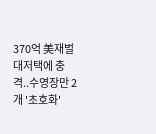370억 美재벌 대저택에 충격..수영장만 2개 '초호화'